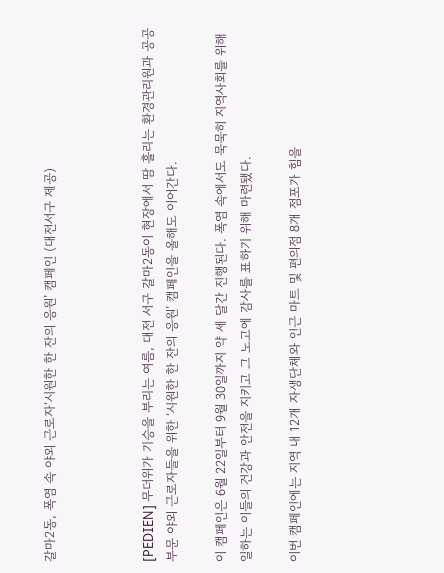갈마2동, 폭염 속 야외 근로자‘시원한 한 잔의 응원’ 캠페인 (대전서구 제공)



[PEDIEN] 무더위가 기승을 부리는 여름, 대전 서구 갈마2동이 현장에서 땀 흘리는 환경관리원과 공공부문 야외 근로자들을 위한 ‘시원한 한 잔의 응원’ 캠페인을 올해도 이어간다.

이 캠페인은 6월 22일부터 9월 30일까지 약 세 달간 진행된다. 폭염 속에서도 묵묵히 지역사회를 위해 일하는 이들의 건강과 안전을 지키고 그 노고에 감사를 표하기 위해 마련됐다.

이번 캠페인에는 지역 내 12개 자생단체와 인근 마트 및 편의점 8개 점포가 힘을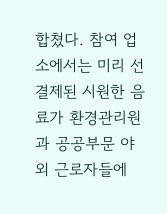합쳤다. 참여 업소에서는 미리 선결제된 시원한 음료가 환경관리원과 공공부문 야외 근로자들에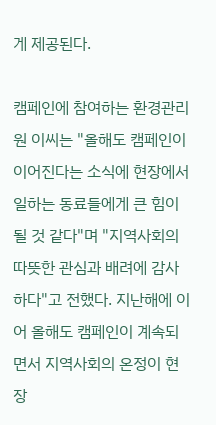게 제공된다.

캠페인에 참여하는 환경관리원 이씨는 "올해도 캠페인이 이어진다는 소식에 현장에서 일하는 동료들에게 큰 힘이 될 것 같다"며 "지역사회의 따뜻한 관심과 배려에 감사하다"고 전했다. 지난해에 이어 올해도 캠페인이 계속되면서 지역사회의 온정이 현장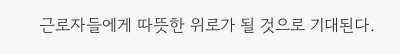근로자들에게 따뜻한 위로가 될 것으로 기대된다.